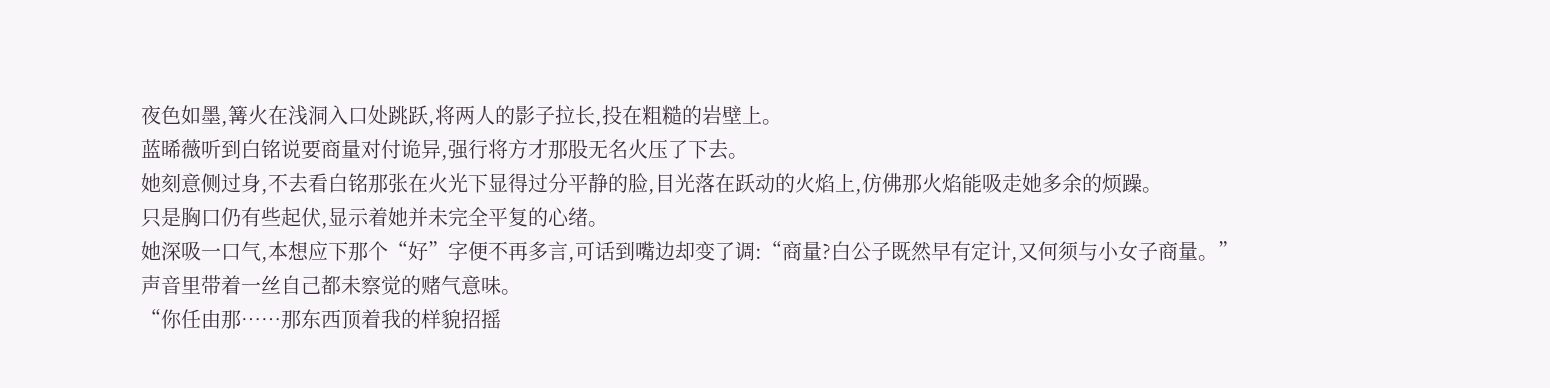夜色如墨,篝火在浅洞入口处跳跃,将两人的影子拉长,投在粗糙的岩壁上。
蓝晞薇听到白铭说要商量对付诡异,强行将方才那股无名火压了下去。
她刻意侧过身,不去看白铭那张在火光下显得过分平静的脸,目光落在跃动的火焰上,仿佛那火焰能吸走她多余的烦躁。
只是胸口仍有些起伏,显示着她并未完全平复的心绪。
她深吸一口气,本想应下那个“好”字便不再多言,可话到嘴边却变了调:“商量?白公子既然早有定计,又何须与小女子商量。”
声音里带着一丝自己都未察觉的赌气意味。
“你任由那……那东西顶着我的样貌招摇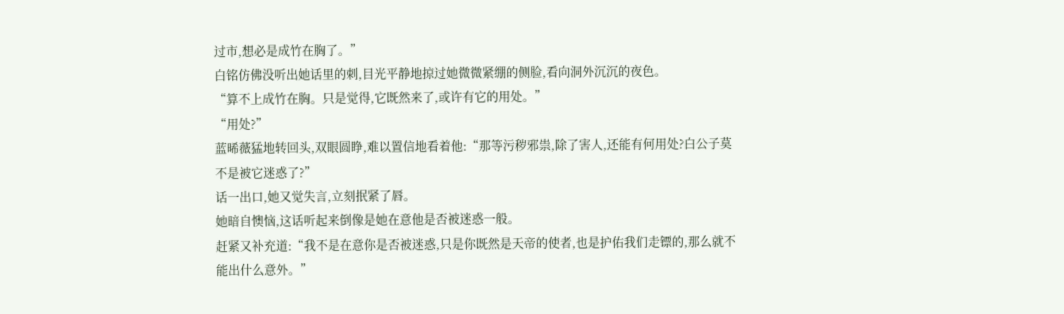过市,想必是成竹在胸了。”
白铭仿佛没听出她话里的刺,目光平静地掠过她微微紧绷的侧脸,看向洞外沉沉的夜色。
“算不上成竹在胸。只是觉得,它既然来了,或许有它的用处。”
“用处?”
蓝晞薇猛地转回头,双眼圆睁,难以置信地看着他:“那等污秽邪祟,除了害人,还能有何用处?白公子莫不是被它迷惑了?”
话一出口,她又觉失言,立刻抿紧了唇。
她暗自懊恼,这话听起来倒像是她在意他是否被迷惑一般。
赶紧又补充道:“我不是在意你是否被迷惑,只是你既然是天帝的使者,也是护佑我们走镖的,那么就不能出什么意外。”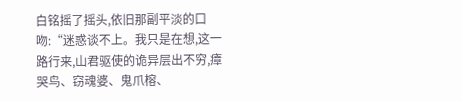白铭摇了摇头,依旧那副平淡的口吻:“迷惑谈不上。我只是在想,这一路行来,山君驱使的诡异层出不穷,瘴哭鸟、窃魂婆、鬼爪榕、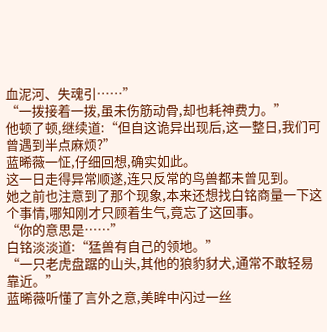血泥河、失魂引……”
“一拨接着一拨,虽未伤筋动骨,却也耗神费力。”
他顿了顿,继续道:“但自这诡异出现后,这一整日,我们可曾遇到半点麻烦?”
蓝晞薇一怔,仔细回想,确实如此。
这一日走得异常顺遂,连只反常的鸟兽都未曾见到。
她之前也注意到了那个现象,本来还想找白铭商量一下这个事情,哪知刚才只顾着生气,竟忘了这回事。
“你的意思是……”
白铭淡淡道:“猛兽有自己的领地。”
“一只老虎盘踞的山头,其他的狼豹豺犬,通常不敢轻易靠近。”
蓝晞薇听懂了言外之意,美眸中闪过一丝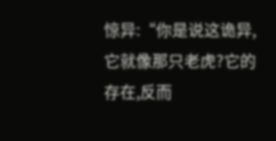惊异:“你是说这诡异,它就像那只老虎?它的存在,反而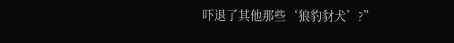吓退了其他那些‘狼豹豺犬’?”